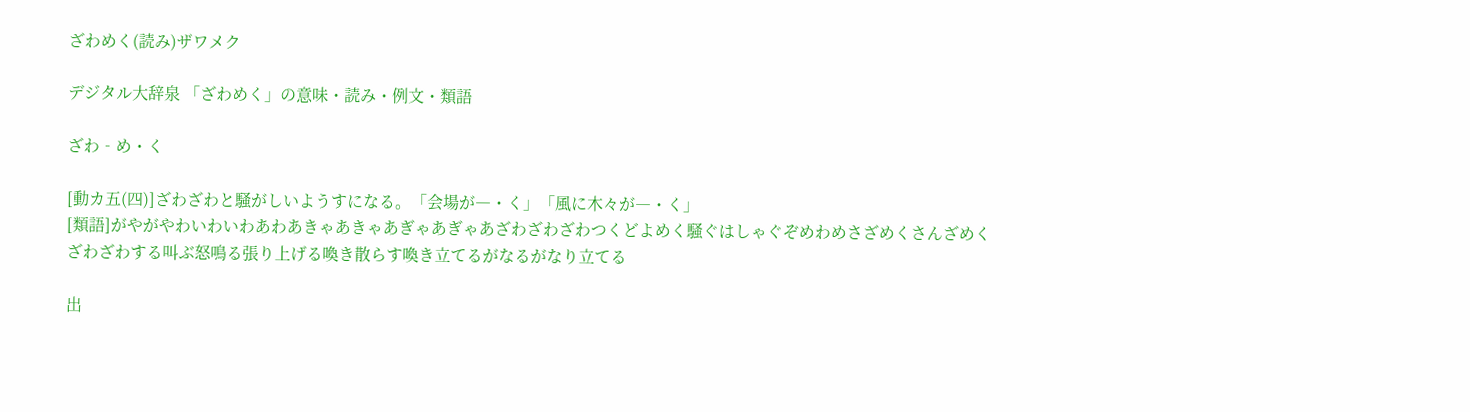ざわめく(読み)ザワメク

デジタル大辞泉 「ざわめく」の意味・読み・例文・類語

ざわ‐め・く

[動カ五(四)]ざわざわと騒がしいようすになる。「会場が―・く」「風に木々が―・く」
[類語]がやがやわいわいわあわあきゃあきゃあぎゃあぎゃあざわざわざわつくどよめく騒ぐはしゃぐぞめわめさざめくさんざめくざわざわする叫ぶ怒鳴る張り上げる喚き散らす喚き立てるがなるがなり立てる

出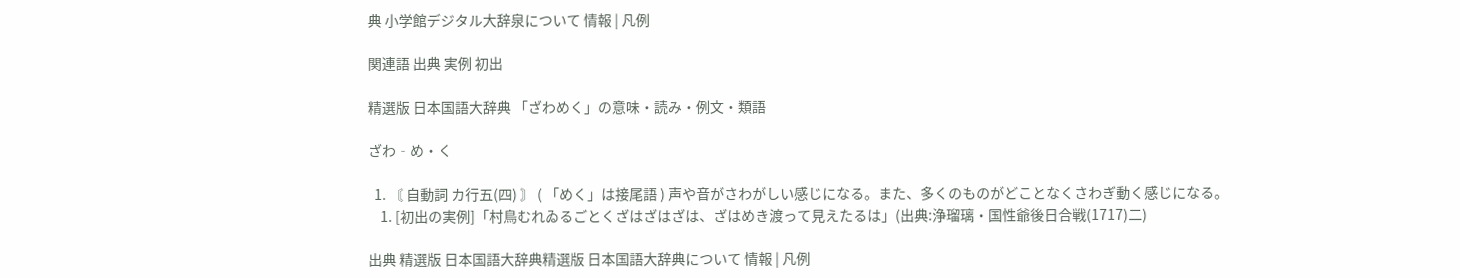典 小学館デジタル大辞泉について 情報 | 凡例

関連語 出典 実例 初出

精選版 日本国語大辞典 「ざわめく」の意味・読み・例文・類語

ざわ‐め・く

  1. 〘 自動詞 カ行五(四) 〙 ( 「めく」は接尾語 ) 声や音がさわがしい感じになる。また、多くのものがどことなくさわぎ動く感じになる。
    1. [初出の実例]「村鳥むれゐるごとくざはざはざは、ざはめき渡って見えたるは」(出典:浄瑠璃・国性爺後日合戦(1717)二)

出典 精選版 日本国語大辞典精選版 日本国語大辞典について 情報 | 凡例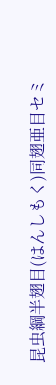昆虫綱半翅目(はんしもく)同翅亜目セミ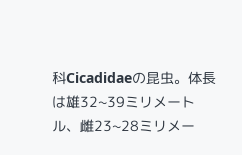科Cicadidaeの昆虫。体長は雄32~39ミリメートル、雌23~28ミリメー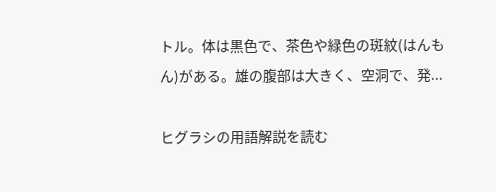トル。体は黒色で、茶色や緑色の斑紋(はんもん)がある。雄の腹部は大きく、空洞で、発...

ヒグラシの用語解説を読む